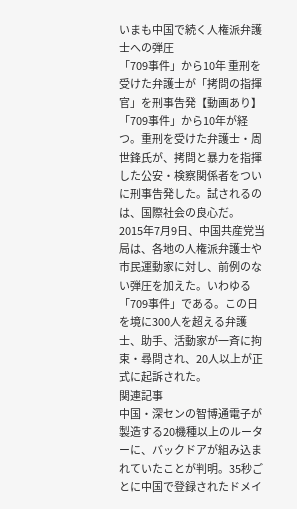いまも中国で続く人権派弁護士への弾圧
「709事件」から10年 重刑を受けた弁護士が「拷問の指揮官」を刑事告発【動画あり】
「709事件」から10年が経つ。重刑を受けた弁護士・周世鋒氏が、拷問と暴力を指揮した公安・検察関係者をついに刑事告発した。試されるのは、国際社会の良心だ。
2015年7月9日、中国共産党当局は、各地の人権派弁護士や市民運動家に対し、前例のない弾圧を加えた。いわゆる「709事件」である。この日を境に300人を超える弁護士、助手、活動家が一斉に拘束・尋問され、20人以上が正式に起訴された。
関連記事
中国・深センの智博通電子が製造する20機種以上のルーターに、バックドアが組み込まれていたことが判明。35秒ごとに中国で登録されたドメイ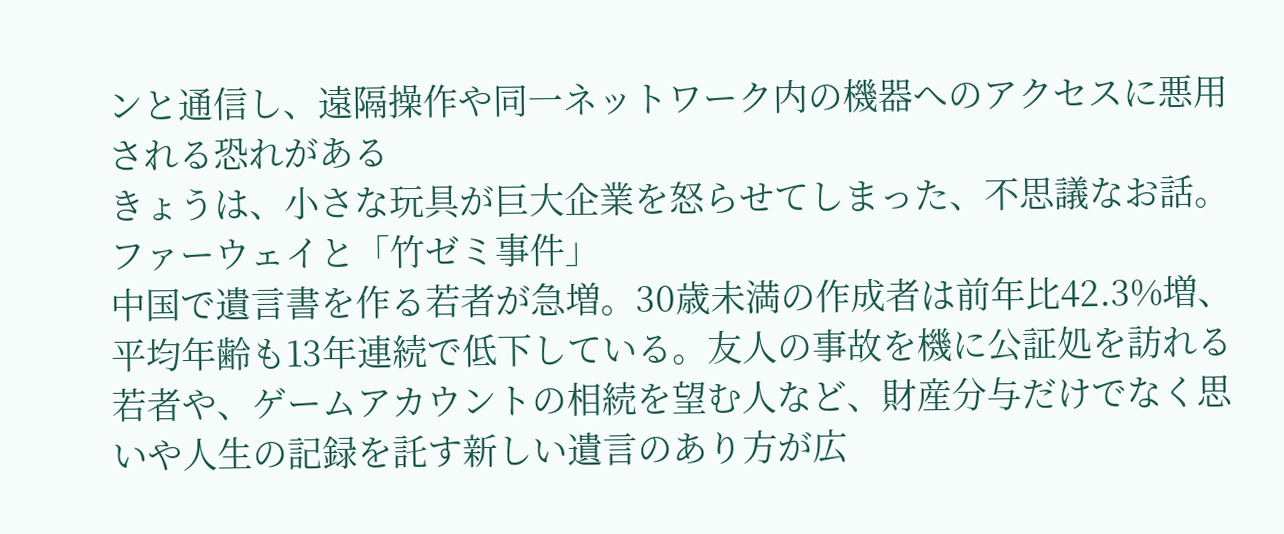ンと通信し、遠隔操作や同一ネットワーク内の機器へのアクセスに悪用される恐れがある
きょうは、小さな玩具が巨大企業を怒らせてしまった、不思議なお話。ファーウェイと「竹ゼミ事件」
中国で遺言書を作る若者が急増。30歳未満の作成者は前年比42.3%増、平均年齢も13年連続で低下している。友人の事故を機に公証処を訪れる若者や、ゲームアカウントの相続を望む人など、財産分与だけでなく思いや人生の記録を託す新しい遺言のあり方が広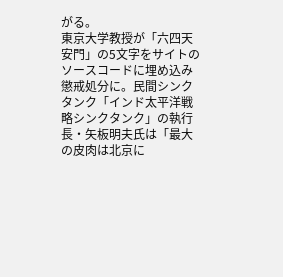がる。
東京大学教授が「六四天安門」の5文字をサイトのソースコードに埋め込み懲戒処分に。民間シンクタンク「インド太平洋戦略シンクタンク」の執行長・矢板明夫氏は「最大の皮肉は北京に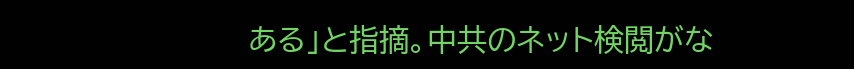ある」と指摘。中共のネット検閲がな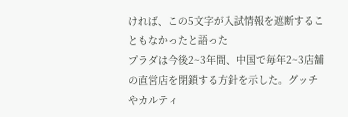ければ、この5文字が入試情報を遮断することもなかったと語った
プラダは今後2~3年間、中国で毎年2~3店舗の直営店を閉鎖する方針を示した。グッチやカルティ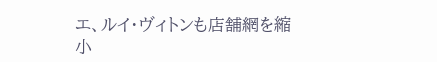エ、ルイ・ヴィトンも店舗網を縮小